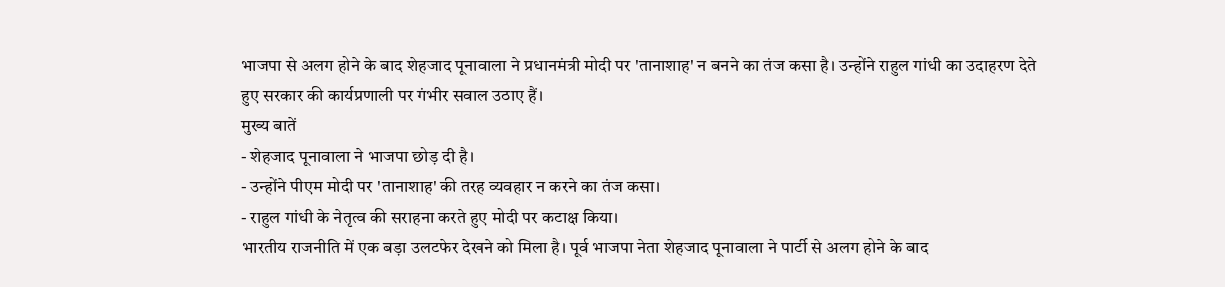भाजपा से अलग होने के बाद शेहजाद पूनावाला ने प्रधानमंत्री मोदी पर 'तानाशाह' न बनने का तंज कसा है। उन्होंने राहुल गांधी का उदाहरण देते हुए सरकार की कार्यप्रणाली पर गंभीर सवाल उठाए हैं।
मुख्य बातें
- शेहजाद पूनावाला ने भाजपा छोड़ दी है।
- उन्होंने पीएम मोदी पर 'तानाशाह' की तरह व्यवहार न करने का तंज कसा।
- राहुल गांधी के नेतृत्व की सराहना करते हुए मोदी पर कटाक्ष किया।
भारतीय राजनीति में एक बड़ा उलटफेर देखने को मिला है। पूर्व भाजपा नेता शेहजाद पूनावाला ने पार्टी से अलग होने के बाद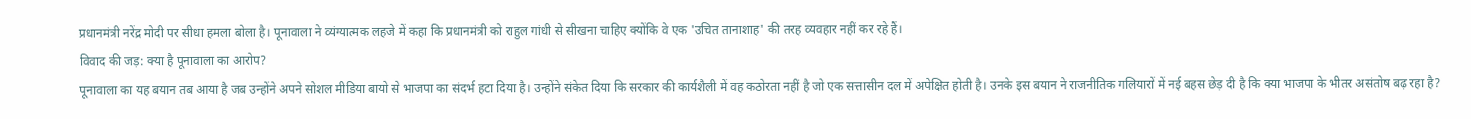प्रधानमंत्री नरेंद्र मोदी पर सीधा हमला बोला है। पूनावाला ने व्यंग्यात्मक लहजे में कहा कि प्रधानमंत्री को राहुल गांधी से सीखना चाहिए क्योंकि वे एक 'उचित तानाशाह' की तरह व्यवहार नहीं कर रहे हैं।
विवाद की जड़: क्या है पूनावाला का आरोप?
पूनावाला का यह बयान तब आया है जब उन्होंने अपने सोशल मीडिया बायो से भाजपा का संदर्भ हटा दिया है। उन्होंने संकेत दिया कि सरकार की कार्यशैली में वह कठोरता नहीं है जो एक सत्तासीन दल में अपेक्षित होती है। उनके इस बयान ने राजनीतिक गलियारों में नई बहस छेड़ दी है कि क्या भाजपा के भीतर असंतोष बढ़ रहा है?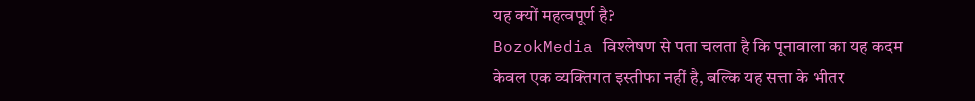यह क्यों महत्वपूर्ण है?
BozokMedia विश्लेषण से पता चलता है कि पूनावाला का यह कदम केवल एक व्यक्तिगत इस्तीफा नहीं है, बल्कि यह सत्ता के भीतर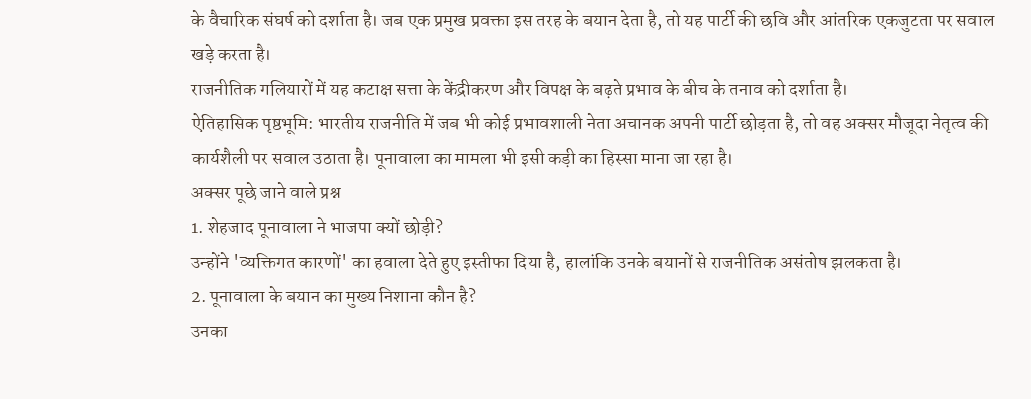के वैचारिक संघर्ष को दर्शाता है। जब एक प्रमुख प्रवक्ता इस तरह के बयान देता है, तो यह पार्टी की छवि और आंतरिक एकजुटता पर सवाल खड़े करता है।
राजनीतिक गलियारों में यह कटाक्ष सत्ता के केंद्रीकरण और विपक्ष के बढ़ते प्रभाव के बीच के तनाव को दर्शाता है।
ऐतिहासिक पृष्ठभूमि: भारतीय राजनीति में जब भी कोई प्रभावशाली नेता अचानक अपनी पार्टी छोड़ता है, तो वह अक्सर मौजूदा नेतृत्व की कार्यशैली पर सवाल उठाता है। पूनावाला का मामला भी इसी कड़ी का हिस्सा माना जा रहा है।
अक्सर पूछे जाने वाले प्रश्न
1. शेहजाद पूनावाला ने भाजपा क्यों छोड़ी?
उन्होंने 'व्यक्तिगत कारणों' का हवाला देते हुए इस्तीफा दिया है, हालांकि उनके बयानों से राजनीतिक असंतोष झलकता है।
2. पूनावाला के बयान का मुख्य निशाना कौन है?
उनका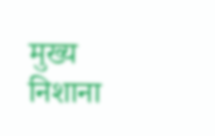मुख्य निशाना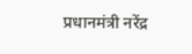प्रधानमंत्री नरेंद्र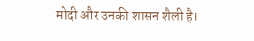मोदी और उनकी शासन शैली है।